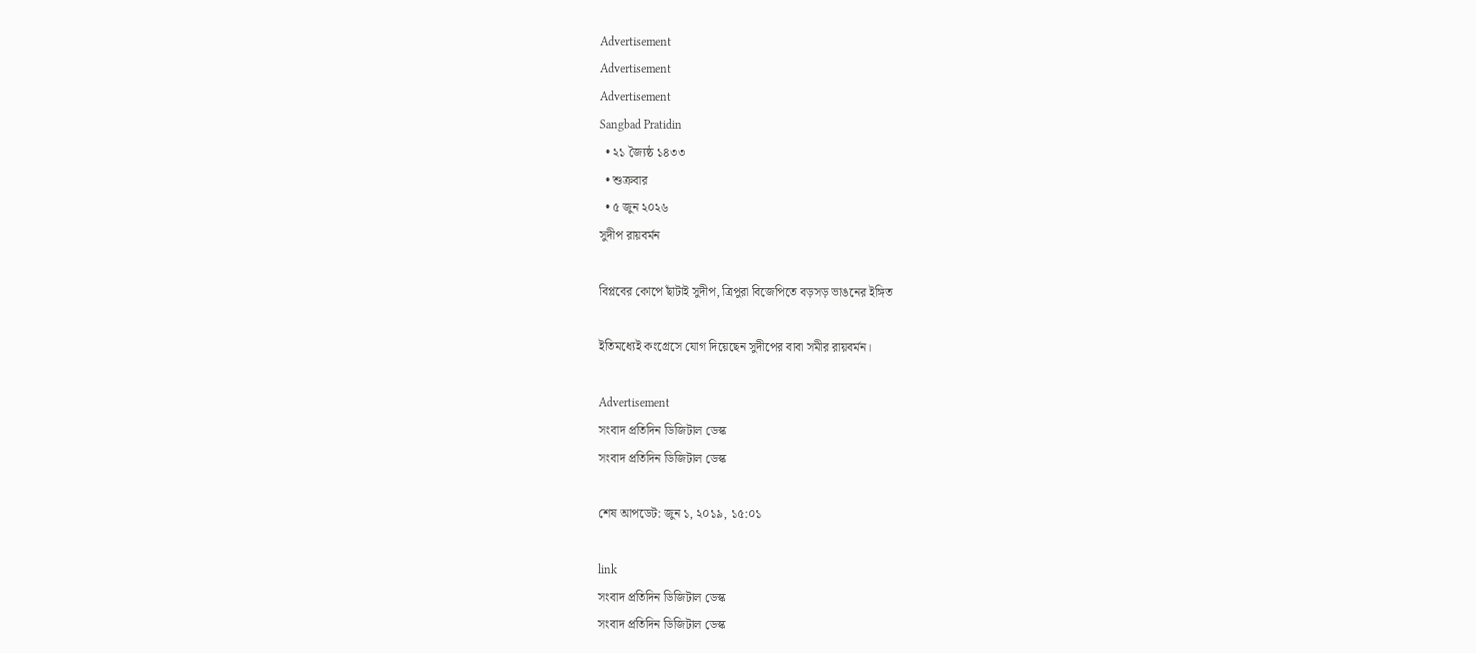Advertisement
Advertisement
Advertisement
Sangbad Pratidin
  • ২১ জ্যৈষ্ঠ ১৪৩৩
  • শুক্রবার
  • ৫ জুন ২০২৬
সুদীপ রায়বর্মন

বিপ্লবের কোপে ছাঁটাই সুদীপ, ত্রিপুরা বিজেপিতে বড়সড় ভাঙনের ইঙ্গিত

ইতিমধ্যেই কংগ্রেসে যোগ দিয়েছেন সুদীপের বাবা সমীর রায়বর্মন।

Advertisement
সংবাদ প্রতিদিন ডিজিটাল ডেস্ক
সংবাদ প্রতিদিন ডিজিটাল ডেস্ক

শেষ আপডেট: জুন ১, ২০১৯, ১৫:০১

link
সংবাদ প্রতিদিন ডিজিটাল ডেস্ক
সংবাদ প্রতিদিন ডিজিটাল ডেস্ক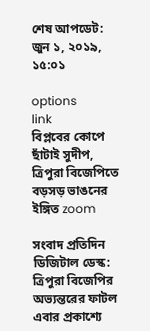শেষ আপডেট: জুন ১, ২০১৯, ১৫:০১

options
link
বিপ্লবের কোপে ছাঁটাই সুদীপ, ত্রিপুরা বিজেপিতে বড়সড় ভাঙনের ইঙ্গিত zoom

সংবাদ প্রতিদিন ডিজিটাল ডেস্ক: ত্রিপুরা বিজেপির অভ্যন্তরের ফাটল এবার প্রকাশ্যে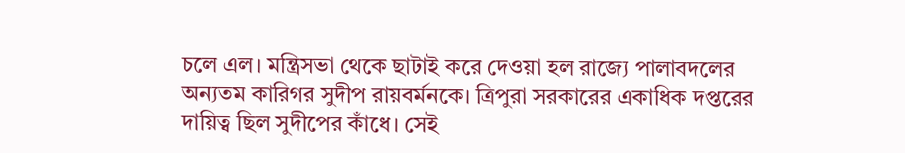চলে এল। মন্ত্রিসভা থেকে ছাটাই করে দেওয়া হল রাজ্যে পালাবদলের অন্যতম কারিগর সুদীপ রায়বর্মনকে। ত্রিপুরা সরকারের একাধিক দপ্তরের দায়িত্ব ছিল সুদীপের কাঁধে। সেই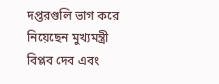দপ্তরগুলি ভাগ করে নিয়েছেন মুখ্যমন্ত্রী বিপ্লব দেব এবং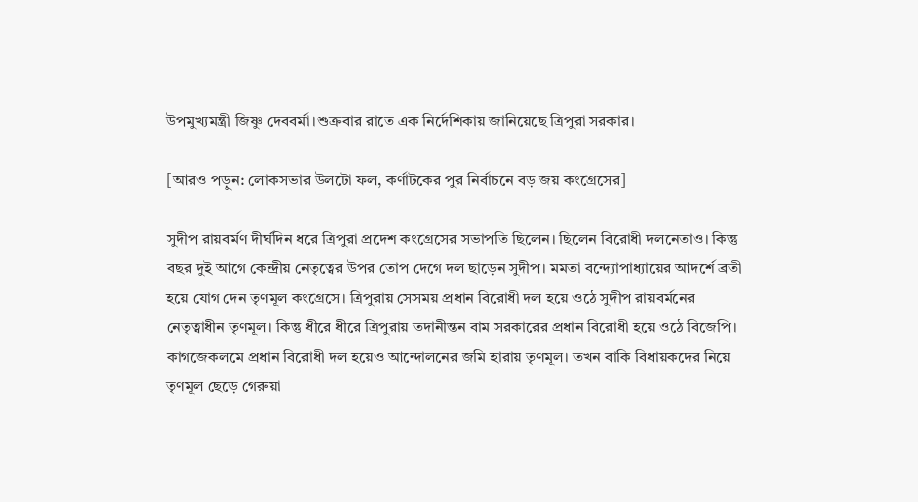উপমুখ্যমন্ত্রী জিষ্ণু দেববর্মা।শুক্রবার রাতে এক নির্দেশিকায় জানিয়েছে ত্রিপুরা সরকার।

[আরও পড়ুন: লোকসভার উলটো ফল, কর্ণাটকের পুর নির্বাচনে বড় জয় কংগ্রেসের]

সুদীপ রায়বর্মণ দীর্ঘদিন ধরে ত্রিপুরা প্রদেশ কংগ্রেসের সভাপতি ছিলেন। ছিলেন বিরোধী দলনেতাও। কিন্তু বছর দুই আগে কেন্দ্রীয় নেতৃত্বের উপর তোপ দেগে দল ছাড়েন সুদীপ। মমতা বন্দ্যোপাধ্যায়ের আদর্শে ব্রতী হয়ে যোগ দেন তৃণমূল কংগ্রেসে। ত্রিপুরায় সেসময় প্রধান বিরোধী দল হয়ে ওঠে সুদীপ রায়বর্মনের নেতৃত্বাধীন তৃণমূল। কিন্তু ধীরে ধীরে ত্রিপুরায় তদানীন্তন বাম সরকারের প্রধান বিরোধী হয়ে ওঠে বিজেপি। কাগজেকলমে প্রধান বিরোধী দল হয়েও আন্দোলনের জমি হারায় তৃণমূল। তখন বাকি বিধায়কদের নিয়ে তৃণমূল ছেড়ে গেরুয়া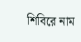শিবিরে নাম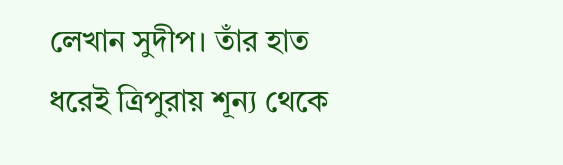লেখান সুদীপ। তাঁর হাত ধরেই ত্রিপুরায় শূন্য থেকে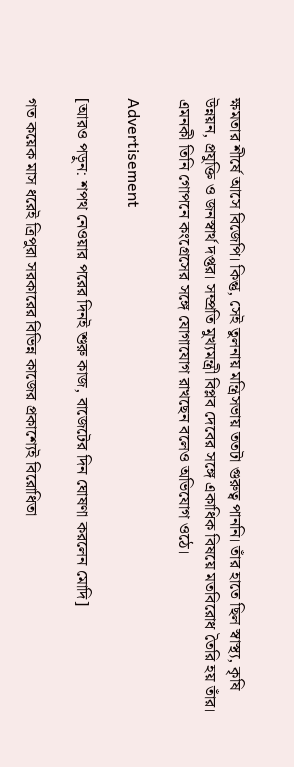ক্ষমতার শীর্ষে আসে বিজেপি। কিন্তু, সেই তুলনায় মন্ত্রিসভায় ততটা গুরুত্ব পাননি। তাঁর হাতে ছিল স্বাস্থ্য, কৃষি উন্নয়ন, প্রযুক্তি ও জনস্বার্থ দপ্তর। সম্প্রতি মুখ্যমন্ত্রী বিপ্লব দেবের সঙ্গে একাধিক বিষয়ে মতবিরোধ তৈরি হয় তাঁর। এমনকী তিনি গোপনে কংগ্রেসের সঙ্গে যোগাযোগ রাখছেন বলেও অভিযোগ ওঠে।

Advertisement

[আরও পড়ুন: শপথ নেওয়ার পরের দিনই শুরু কাজ, বাজেটের দিন ঘোষণা করলেন মোদি]

গত কয়েক মাস ধরেই ত্রিপুরা সরকারের বিভিন্ন কাজের প্রকাশ্যেই বিরোধিতা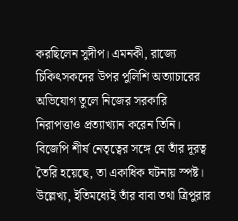করছিলেন সুদীপ। এমনকী, রাজ্যে চিকিৎসকদের উপর পুলিশি অত্যাচারের অভিযোগ তুলে নিজের সরকারি নিরাপত্তাও প্রত্যাখ্যান করেন তিনি। বিজেপি শীর্ষ নেতৃত্বের সঙ্গে যে তাঁর দূরত্ব তৈরি হয়েছে, তা একাধিক ঘটনায় স্পষ্ট। উল্লেখ্য, ইতিমধ্যেই তাঁর বাবা তথা ত্রিপুরার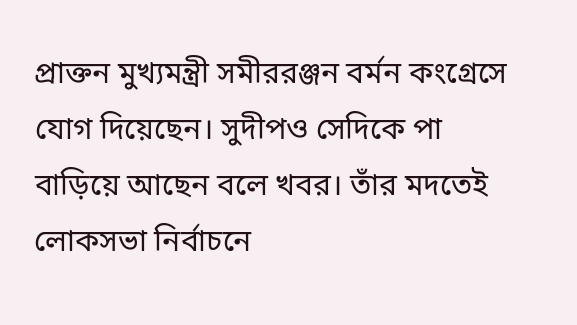প্রাক্তন মুখ্যমন্ত্রী সমীররঞ্জন বর্মন কংগ্রেসে যোগ দিয়েছেন। সুদীপও সেদিকে পা বাড়িয়ে আছেন বলে খবর। তাঁর মদতেই লোকসভা নির্বাচনে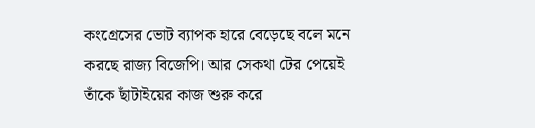কংগ্রেসের ভোট ব্যাপক হারে বেড়েছে বলে মনে করছে রাজ্য বিজেপি। আর সেকথা টের পেয়েই তাঁকে ছাঁটাইয়ের কাজ শুরু করে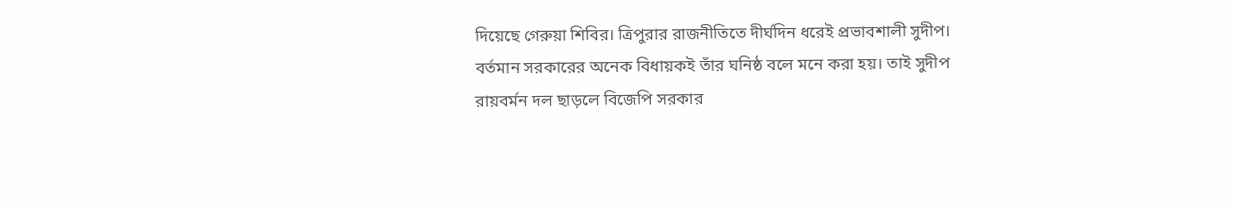দিয়েছে গেরুয়া শিবির। ত্রিপুরার রাজনীতিতে দীর্ঘদিন ধরেই প্রভাবশালী সুদীপ। বর্তমান সরকারের অনেক বিধায়কই তাঁর ঘনিষ্ঠ বলে মনে করা হয়। তাই সুদীপ রায়বর্মন দল ছাড়লে বিজেপি সরকার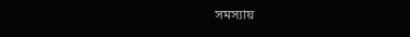সমস্যায়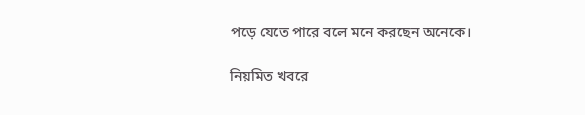পড়ে যেতে পারে বলে মনে করছেন অনেকে।

নিয়মিত খবরে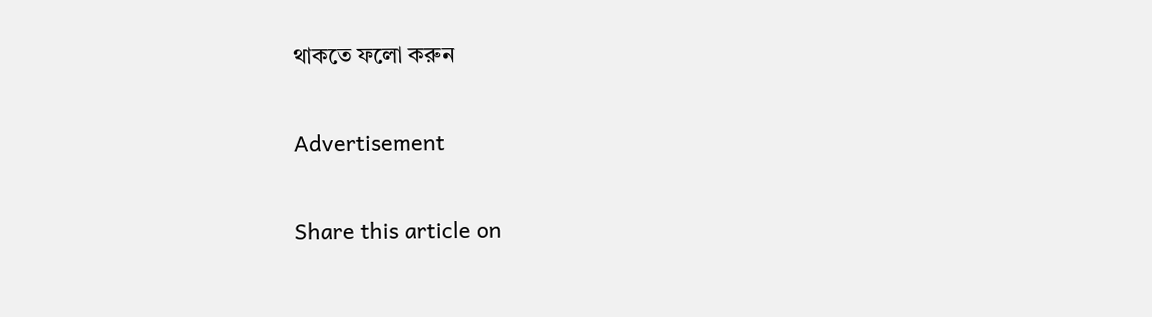থাকতে ফলো করুন

Advertisement

Share this article on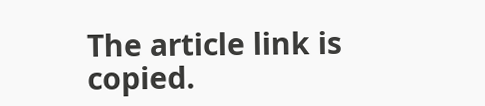The article link is copied.